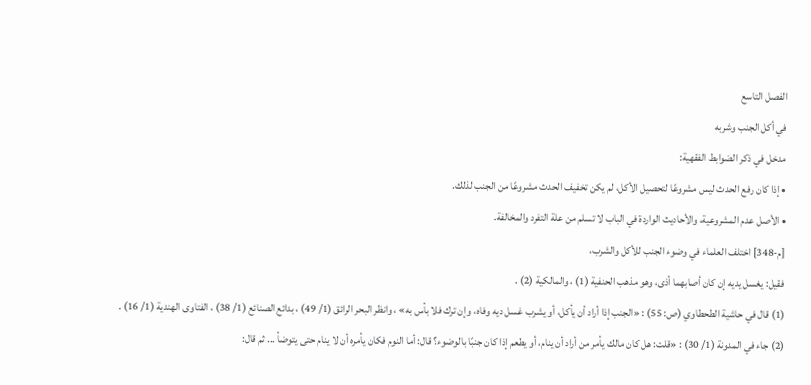الفصل التاسع
في أكل الجنب وشربه
مدخل في ذكر الضوابط الفقهية:
• إذا كان رفع الحدث ليس مشروعًا لتحصيل الأكل، لم يكن تخفيف الحدث مشروعًا من الجنب لذلك.
• الأصل عدم المشروعية، والأحاديث الواردة في الباب لا تسلم من علة التفرد والمخالفة.
[م-348] اختلف العلماء في وضوء الجنب للأكل والشرب،
فقيل: يغسل يديه إن كان أصابهما أذى، وهو مذهب الحنفية (1) ، والمالكية (2) .
(1) قال في حاشية الطحطاوي (ص: 55) : «الجنب إذا أراد أن يأكل، أو يشرب غسل ديه وفاه، وإن ترك فلا بأس به» ، وانظر البحر الرائق (1/ 49) ، بدائع الصنائع (1/ 38) ، الفتاوى الهندية (1/ 16) .
(2) جاء في المدونة (1/ 30) : «قلت: هل كان مالك يأمر من أراد أن ينام، أو يطعم إذا كان جنبًا بالوضوء؟ قال: أما النوم فكان يأمره أن لا ينام حتى يتوضأ ... ثم قال: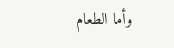وأما الطعام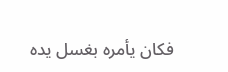فكان يأمره بغسل يده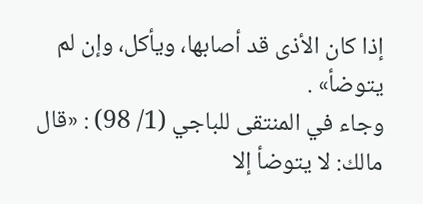إذا كان الأذى قد أصابها، ويأكل، وإن لم يتوضأ» .
وجاء في المنتقى للباجي (1/ 98) : «قال مالك: لا يتوضأ إلا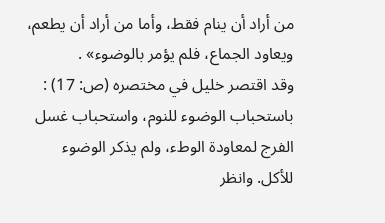من أراد أن ينام فقط، وأما من أراد أن يطعم، ويعاود الجماع، فلم يؤمر بالوضوء» .
وقد اقتصر خليل في مختصره (ص: 17) : باستحباب الوضوء للنوم، واستحباب غسل الفرج لمعاودة الوطء، ولم يذكر الوضوء للأكل. وانظر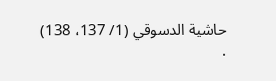حاشية الدسوقي (1/ 137، 138) .